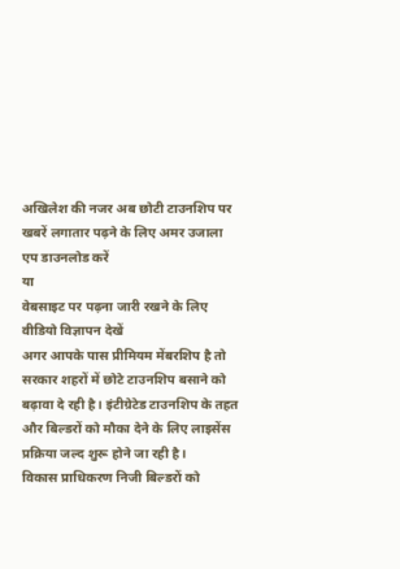अखिलेश की नजर अब छोटी टाउनशिप पर
खबरें लगातार पढ़ने के लिए अमर उजाला एप डाउनलोड करें
या
वेबसाइट पर पढ़ना जारी रखने के लिए वीडियो विज्ञापन देखें
अगर आपके पास प्रीमियम मेंबरशिप है तो
सरकार शहरों में छोटे टाउनशिप बसाने को बढ़ावा दे रही है। इंटीग्रेटेड टाउनशिप के तहत और बिल्डरों को मौका देने के लिए लाइसेंस प्रक्रिया जल्द शुरू होने जा रही है।
विकास प्राधिकरण निजी बिल्डरों को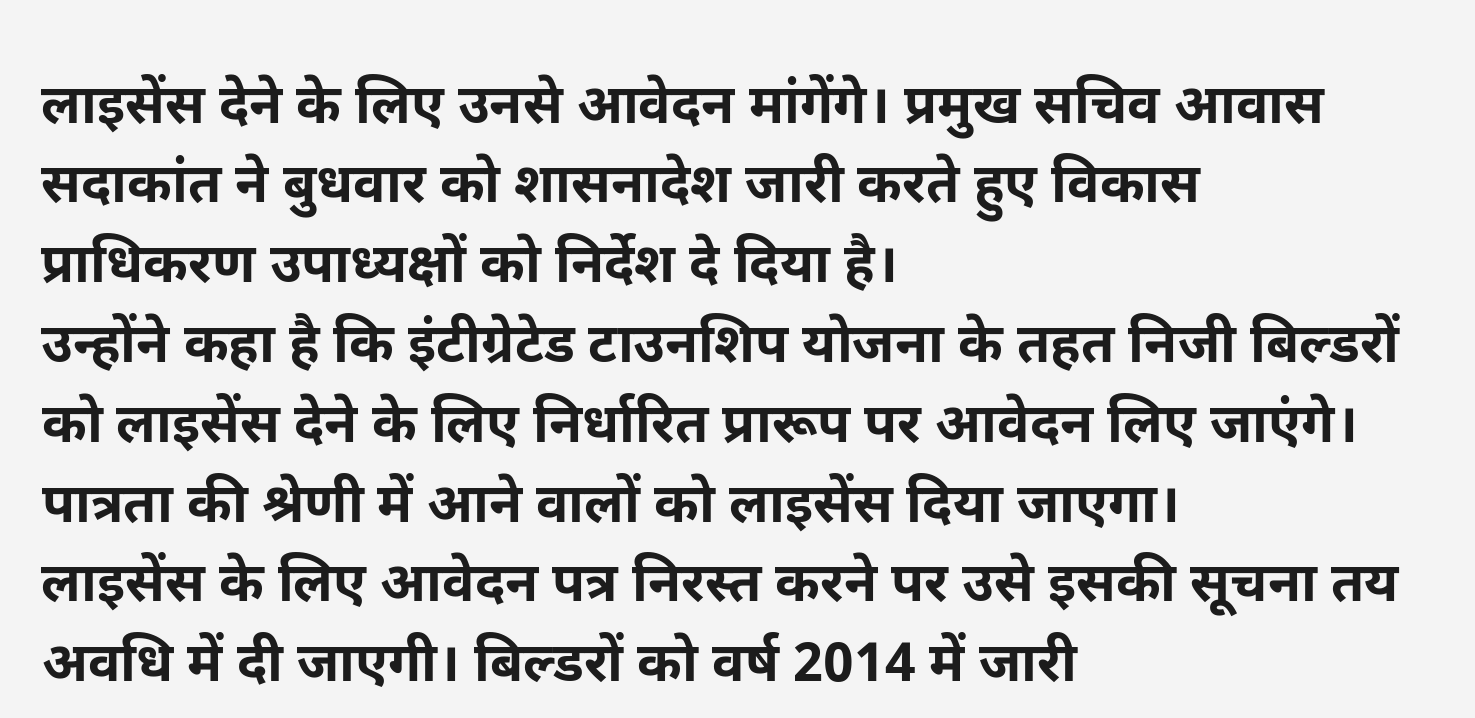लाइसेंस देने के लिए उनसे आवेदन मांगेंगे। प्रमुख सचिव आवास सदाकांत ने बुधवार को शासनादेश जारी करते हुए विकास प्राधिकरण उपाध्यक्षों को निर्देश दे दिया है।
उन्होंने कहा है कि इंटीग्रेटेड टाउनशिप योजना के तहत निजी बिल्डरों को लाइसेंस देने के लिए निर्धारित प्रारूप पर आवेदन लिए जाएंगे। पात्रता की श्रेणी में आने वालों को लाइसेंस दिया जाएगा।
लाइसेंस के लिए आवेदन पत्र निरस्त करने पर उसे इसकी सूचना तय अवधि में दी जाएगी। बिल्डरों को वर्ष 2014 में जारी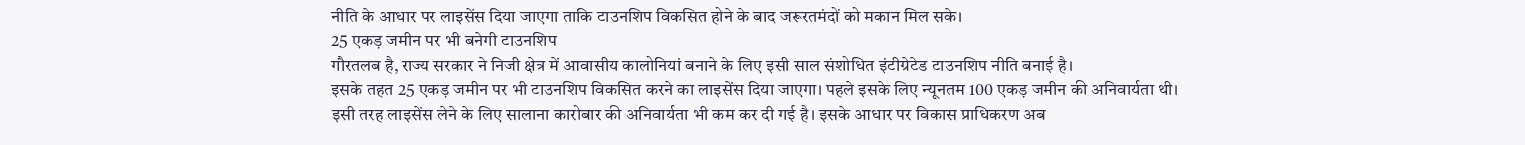नीति के आधार पर लाइसेंस दिया जाएगा ताकि टाउनशिप विकसित होने के बाद जरूरतमंदों को मकान मिल सके।
25 एकड़ जमीन पर भी बनेगी टाउनशिप
गौरतलब है, राज्य सरकार ने निजी क्षेत्र में आवासीय कालोनियां बनाने के लिए इसी साल संशोधित इंटीग्रेटेड टाउनशिप नीति बनाई है।
इसके तहत 25 एकड़ जमीन पर भी टाउनशिप विकसित करने का लाइसेंस दिया जाएगा। पहले इसके लिए न्यूनतम 100 एकड़ जमीन की अनिवार्यता थी।
इसी तरह लाइसेंस लेने के लिए सालाना कारोबार की अनिवार्यता भी कम कर दी गई है। इसके आधार पर विकास प्राधिकरण अब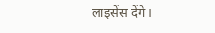लाइसेंस देंगे।